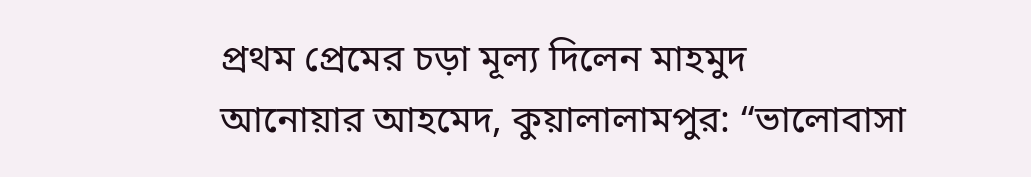প্রথম প্রেমের চড়া মূল্য দিলেন মাহমুদ
আনোয়ার আহমেদ, কুয়ালালামপুর: “ভালোবাসা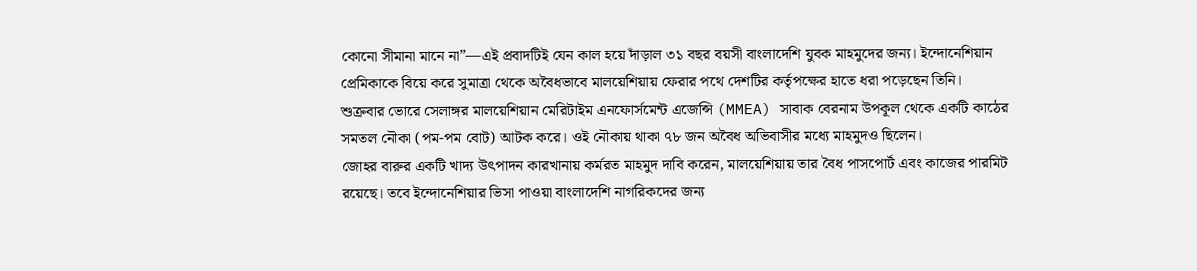কোনো সীমানা মানে না”—এই প্রবাদটিই যেন কাল হয়ে দাঁড়াল ৩১ বছর বয়সী বাংলাদেশি যুবক মাহমুদের জন্য। ইন্দোনেশিয়ান প্রেমিকাকে বিয়ে করে সুমাত্রা থেকে অবৈধভাবে মালয়েশিয়ায় ফেরার পথে দেশটির কর্তৃপক্ষের হাতে ধরা পড়েছেন তিনি।
শুক্রবার ভোরে সেলাঙ্গর মালয়েশিয়ান মেরিটাইম এনফোর্সমেন্ট এজেন্সি (MMEA) সাবাক বেরনাম উপকূল থেকে একটি কাঠের সমতল নৌকা (পম-পম বোট) আটক করে। ওই নৌকায় থাকা ৭৮ জন অবৈধ অভিবাসীর মধ্যে মাহমুদও ছিলেন।
জোহর বারুর একটি খাদ্য উৎপাদন কারখানায় কর্মরত মাহমুদ দাবি করেন, মালয়েশিয়ায় তার বৈধ পাসপোর্ট এবং কাজের পারমিট রয়েছে। তবে ইন্দোনেশিয়ার ভিসা পাওয়া বাংলাদেশি নাগরিকদের জন্য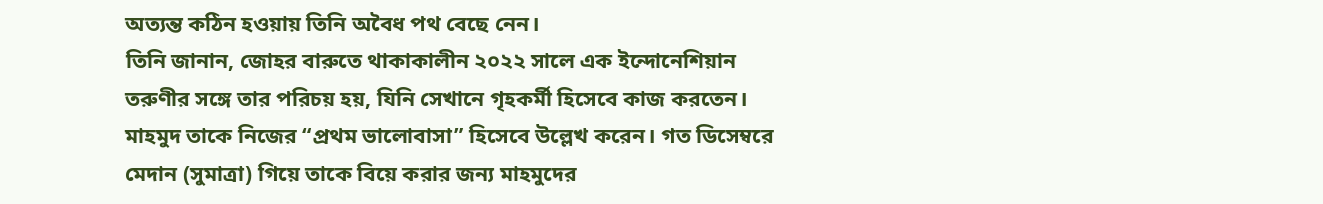অত্যন্ত কঠিন হওয়ায় তিনি অবৈধ পথ বেছে নেন।
তিনি জানান, জোহর বারুতে থাকাকালীন ২০২২ সালে এক ইন্দোনেশিয়ান তরুণীর সঙ্গে তার পরিচয় হয়, যিনি সেখানে গৃহকর্মী হিসেবে কাজ করতেন। মাহমুদ তাকে নিজের “প্রথম ভালোবাসা” হিসেবে উল্লেখ করেন। গত ডিসেম্বরে মেদান (সুমাত্রা) গিয়ে তাকে বিয়ে করার জন্য মাহমুদের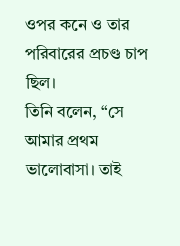ওপর কনে ও তার পরিবারের প্রচণ্ড চাপ ছিল।
তিনি বলেন, “সে আমার প্রথম ভালোবাসা। তাই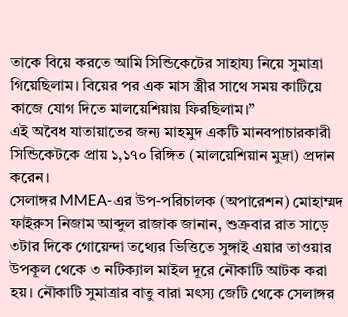তাকে বিয়ে করতে আমি সিন্ডিকেটের সাহায্য নিয়ে সুমাত্রা গিয়েছিলাম। বিয়ের পর এক মাস স্ত্রীর সাথে সময় কাটিয়ে কাজে যোগ দিতে মালয়েশিয়ায় ফিরছিলাম।”
এই অবৈধ যাতায়াতের জন্য মাহমুদ একটি মানবপাচারকারী সিন্ডিকেটকে প্রায় ১,১৭০ রিঙ্গিত (মালয়েশিয়ান মুদ্রা) প্রদান করেন।
সেলাঙ্গর MMEA-এর উপ-পরিচালক (অপারেশন) মোহাম্মদ ফাইরুস নিজাম আব্দুল রাজাক জানান, শুক্রবার রাত সাড়ে ৩টার দিকে গোয়েন্দা তথ্যের ভিত্তিতে সুঙ্গাই এয়ার তাওয়ার উপকূল থেকে ৩ নটিক্যাল মাইল দূরে নৌকাটি আটক করা হয়। নৌকাটি সুমাত্রার বাতু বারা মৎস্য জেটি থেকে সেলাঙ্গর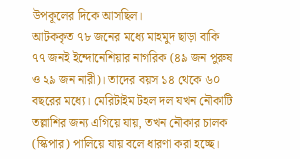উপকূলের দিকে আসছিল।
আটককৃত ৭৮ জনের মধ্যে মাহমুদ ছাড়া বাকি ৭৭ জনই ইন্দোনেশিয়ার নাগরিক (৪৯ জন পুরুষ ও ২৯ জন নারী)। তাদের বয়স ১৪ থেকে ৬০ বছরের মধ্যে। মেরিটাইম টহল দল যখন নৌকাটি তল্লাশির জন্য এগিয়ে যায়, তখন নৌকার চালক (স্কিপার) পালিয়ে যায় বলে ধারণা করা হচ্ছে।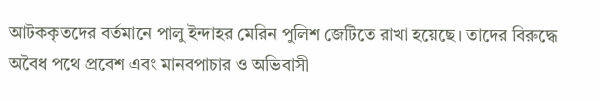আটককৃতদের বর্তমানে পালু ইন্দাহর মেরিন পুলিশ জেটিতে রাখা হয়েছে। তাদের বিরুদ্ধে অবৈধ পথে প্রবেশ এবং মানবপাচার ও অভিবাসী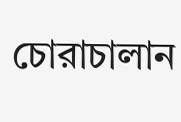চোরাচালান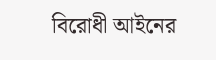বিরোধী আইনের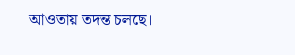আওতায় তদন্ত চলছে।